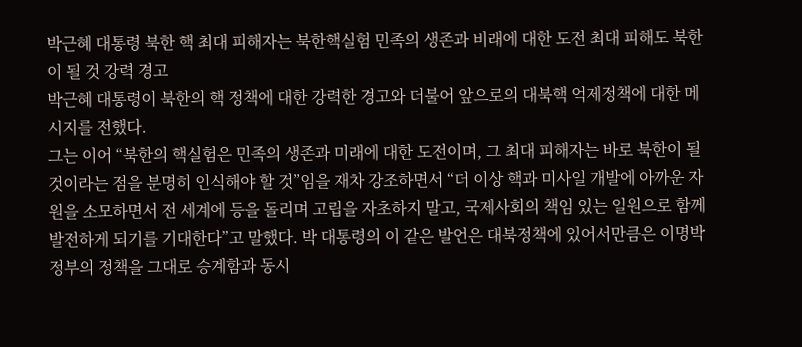박근혜 대통령 북한 핵 최대 피해자는 북한핵실험 민족의 생존과 비래에 대한 도전 최대 피해도 북한이 될 것 강력 경고
박근혜 대통령이 북한의 핵 정책에 대한 강력한 경고와 더불어 앞으로의 대북핵 억제정책에 대한 메시지를 전했다.
그는 이어 “북한의 핵실험은 민족의 생존과 미래에 대한 도전이며, 그 최대 피해자는 바로 북한이 될 것이라는 점을 분명히 인식해야 할 것”임을 재차 강조하면서 “더 이상 핵과 미사일 개발에 아까운 자원을 소모하면서 전 세계에 등을 돌리며 고립을 자초하지 말고, 국제사회의 책임 있는 일원으로 함께 발전하게 되기를 기대한다”고 말했다. 박 대통령의 이 같은 발언은 대북정책에 있어서만큼은 이명박 정부의 정책을 그대로 승계함과 동시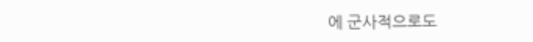에 군사적으로도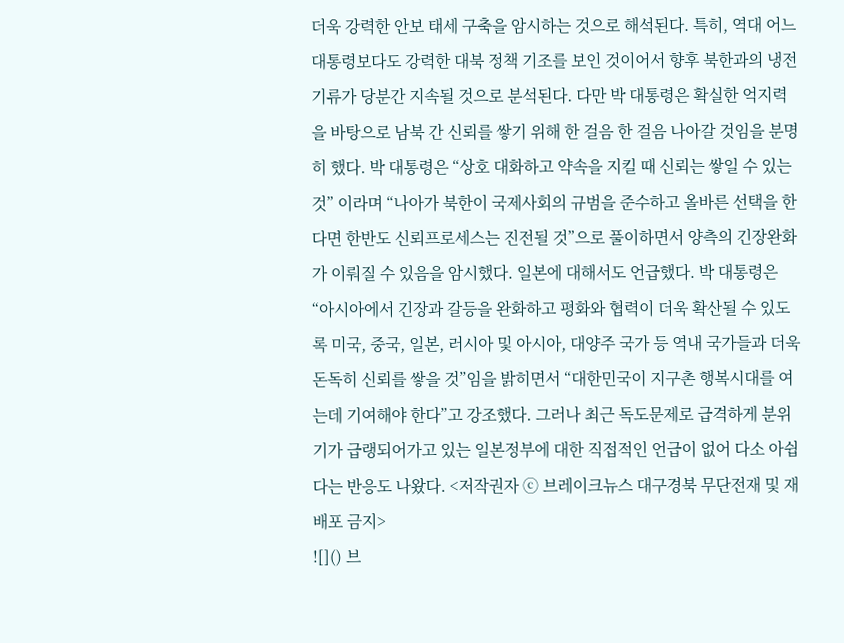더욱 강력한 안보 태세 구축을 암시하는 것으로 해석된다. 특히, 역대 어느 대통령보다도 강력한 대북 정책 기조를 보인 것이어서 향후 북한과의 냉전기류가 당분간 지속될 것으로 분석된다. 다만 박 대통령은 확실한 억지력을 바탕으로 남북 간 신뢰를 쌓기 위해 한 걸음 한 걸음 나아갈 것임을 분명히 했다. 박 대통령은 “상호 대화하고 약속을 지킬 때 신뢰는 쌓일 수 있는 것” 이라며 “나아가 북한이 국제사회의 규범을 준수하고 올바른 선택을 한다면 한반도 신뢰프로세스는 진전될 것”으로 풀이하면서 양측의 긴장완화가 이뤄질 수 있음을 암시했다. 일본에 대해서도 언급했다. 박 대통령은 “아시아에서 긴장과 갈등을 완화하고 평화와 협력이 더욱 확산될 수 있도록 미국, 중국, 일본, 러시아 및 아시아, 대양주 국가 등 역내 국가들과 더욱 돈독히 신뢰를 쌓을 것”임을 밝히면서 “대한민국이 지구촌 행복시대를 여는데 기여해야 한다”고 강조했다. 그러나 최근 독도문제로 급격하게 분위기가 급랭되어가고 있는 일본정부에 대한 직접적인 언급이 없어 다소 아쉽다는 반응도 나왔다. <저작권자 ⓒ 브레이크뉴스 대구경북 무단전재 및 재배포 금지>
![]() 브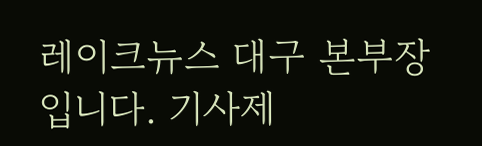레이크뉴스 대구 본부장입니다. 기사제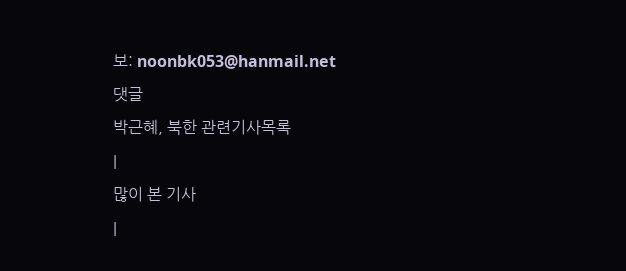보: noonbk053@hanmail.net
댓글
박근혜, 북한 관련기사목록
|
많이 본 기사
|